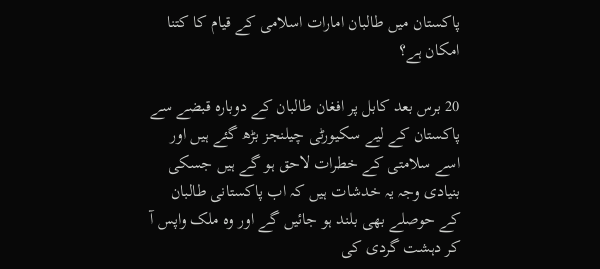پاکستان میں طالبان امارات اسلامی کے قیام کا کتنا امکان ہے؟

20 برس بعد کابل پر افغان طالبان کے دوبارہ قبضے سے پاکستان کے لیے سکیورٹی چیلنجز بڑھ گئے ہیں اور اسے سلامتی کے خطرات لاحق ہو گے ہیں جسکی بنیادی وجہ یہ خدشات ہیں کہ اب پاکستانی طالبان کے حوصلے بھی بلند ہو جائیں گے اور وہ ملک واپس آ کر دہشت گردی کی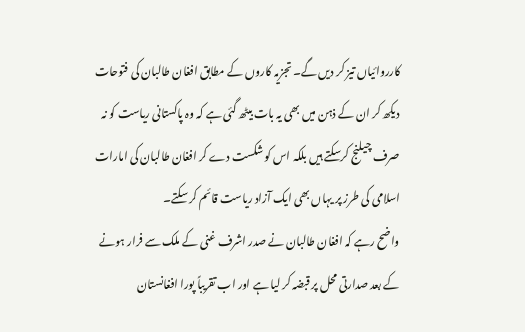کارروائیاں تیز کر دیں گے۔ تجزیہ کاروں کے مطابق افغان طالبان کی فتوحات دیکھ کر ان کے ذہن میں بھی یہ بات بیٹھ گئی ہے کہ وہ پاکستانی ریاست کو نہ صرف چیلنج کرسکتے ہیں بلکہ اس کو شکست دے کر افغان طالبان کی امارات اسلامی کی طرز پر یہاں بھی ایک آزاد ریاست قائم کر سکتے۔
واضح رہے کہ افغان طالبان نے صدر اشرف غنی کے ملک سے فرار ہونے کے بعد صدارتی محل پر قبضہ کر لیا ہے اور اب تقریباً پورا افغانستان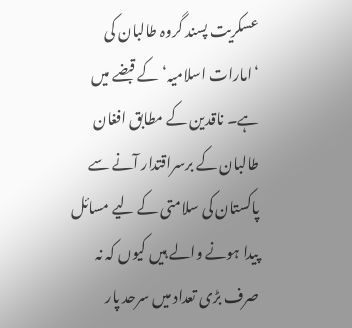عسکریت پسند گروہ طالبان کی ‘امارات اسلامیہ‘ کے قبضے میں ہے۔ ناقدین کے مطابق افغان طالبان کے برسراقتدار آنے سے پاکستان کی سلامتی کے لیے مسائل پیدا ہونے والے ہیں کیوں کہ نہ صرف بڑی تعداد میں سرحد پار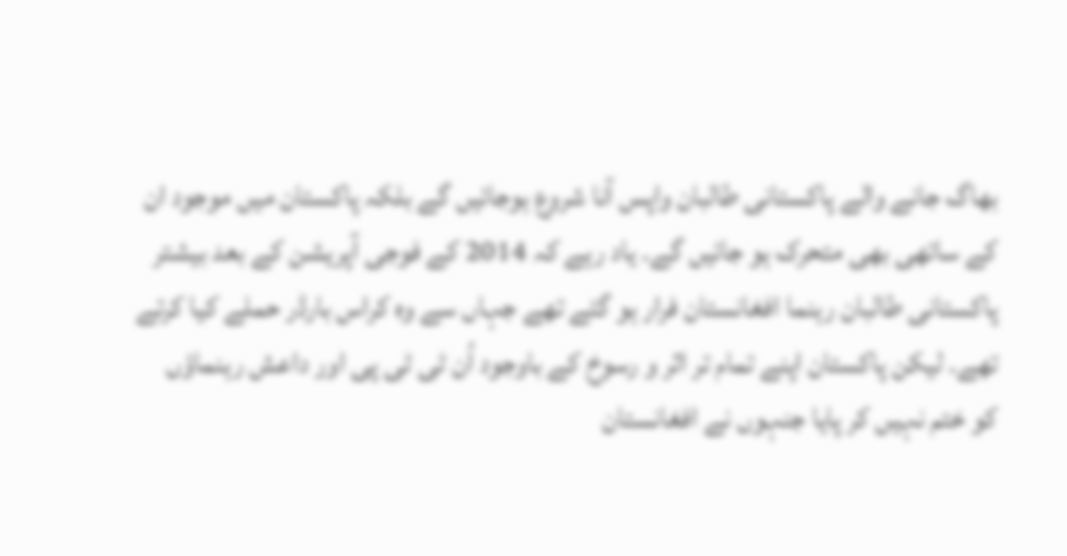بھاگ جانے والے پاکستانی طالبان واپس آنا شروع ہوجائیں گے بلکہ پاکستان میں موجود ان کے ساتھی بھی متحرک ہو جائیں گے۔ یاد رہے کہ 2014 کے فوجی آپریشن کے بعد بیشتر پاکستانی طالبان رہنما افغانستان فرار ہو گئے تھے جہاں سے وہ کراس بارڈر حملے کیا کرتے تھے۔ لیکن پاکستان اپنے تمام تر اثر و رسوخ کے باوجود اُن ٹی ٹی پی اور داعش رہنماؤں کو ختم نہیں کر پایا جنہوں نے افغانستان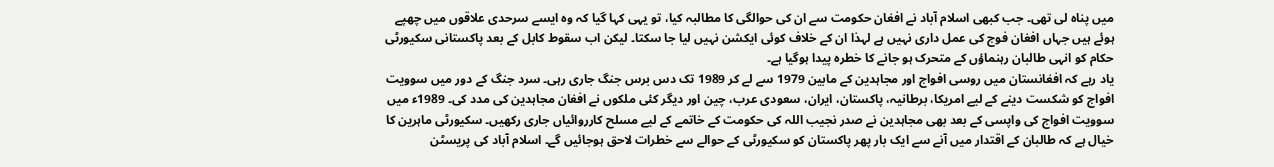میں پناہ لی تھی۔ جب کبھی اسلام آباد نے افغان حکومت سے ان کی حوالگی کا مطالبہ کیا، تو یہی کہا گیا کہ وہ ایسے سرحدی علاقوں میں چھپے ہوئے ہیں جہاں افغان فوج کی عمل داری نہیں ہے لہذا ان کے خلاف کوئی ایکشن نہیں لیا جا سکتا۔ لیکن اب سقوط کابل کے بعد پاکستانی سکیورٹی حکام کو انہی طالبان رہنماؤں کے متحرک ہو جانے کا خطرہ پیدا ہوگیا ہے۔
یاد رہے کہ افغانستان ميں روسی افواج اور مجاہدين کے مابين 1979 سے لے کر 1989 تک دس برس جنگ جاری رہی۔ سرد جنگ کے دور ميں سوويت افواج کو شکست دينے کے ليے امريکا، برطانيہ، پاکستان، ايران، سعودی عرب، چين اور ديگر کئی ملکوں نے افغان مجاہدين کی مدد کی۔ 1989ء ميں سوويت افواج کی واپسی کے بعد بھی مجاہدين نے صدر نجيب اللہ کی حکومت کے خاتمے کے ليے مسلح کارروائياں جاری رکھيں۔ سکیورٹی ماہرین کا خیال ہے کہ طالبان کے اقتدار میں آنے سے ایک بار پھر پاکستان کو سکیورٹی کے حوالے سے خطرات لاحق ہوجائیں گے۔ اسلام آباد کی پریسٹن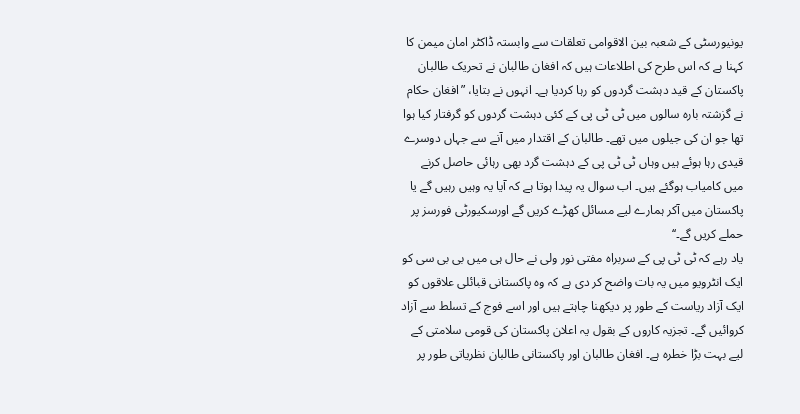یونیورسٹی کے شعبہ بین الاقوامی تعلقات سے وابستہ ڈاکٹر امان میمن کا کہنا ہے کہ اس طرح کی اطلاعات ہیں کہ افغان طالبان نے تحریک طالبان پاکستان کے قید دہشت گردوں کو رہا کردیا ہے۔ انہوں نے بتایا، ”افغان حکام نے گزشتہ بارہ سالوں میں ٹی ٹی پی کے کئی دہشت گردوں کو گرفتار کیا ہوا تھا جو ان کی جیلوں میں تھے۔ طالبان کے اقتدار میں آنے سے جہاں دوسرے قیدی رہا ہوئے ہیں وہاں ٹی ٹی پی کے دہشت گرد بھی رہائی حاصل کرنے میں کامیاب ہوگئے ہیں۔ اب سوال یہ پیدا ہوتا ہے کہ آیا یہ وہیں رہیں گے یا پاکستان میں آکر ہمارے لیے مسائل کھڑے کریں گے اورسکیورٹی فورسز پر حملے کریں گے۔‘‘
یاد رہے کہ ٹی ٹی پی کے سربراہ مفتی نور ولی نے حال ہی میں بی بی سی کو ایک انٹرویو میں یہ بات واضح کر دی ہے کہ وہ پاکستانی قبائلی علاقوں کو ایک آزاد ریاست کے طور پر دیکھنا چاہتے ہیں اور اسے فوج کے تسلط سے آزاد کروائیں گے۔ تجزیہ کاروں کے بقول یہ اعلان پاکستان کی قومی سلامتی کے لیے بہت بڑا خطرہ ہے۔ افغان طالبان اور پاکستانی طالبان نظریاتی طور پر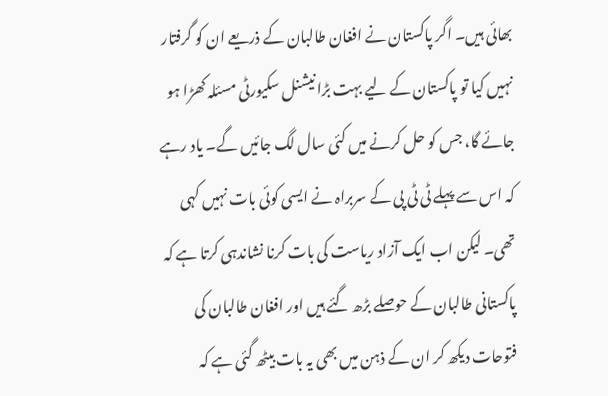بھائی ہیں۔ اگر پاکستان نے افغان طالبان کے ذریعے ان کو گرفتار نہیں کیا تو پاکستان کے لیے بہت بڑا نیشنل سکیورٹی مسئلہ کھڑا ہو جائے گا، جس کو حل کرنے میں کئی سال لگ جائیں گے۔ یاد رہے کہ اس سے پہلے ٹی ٹی پی کے سربراہ نے ایسی کوئی بات نہیں کہی تھی۔ لیکن اب ایک آزاد ریاست کی بات کرنا نشاندہی کرتا ہے کہ پاکستانی طالبان کے حوصلے بڑھ گئے ہیں اور افغان طالبان کی فتوحات دیکھ کر ان کے ذہن میں بھی یہ بات بیٹھ گئی ہے کہ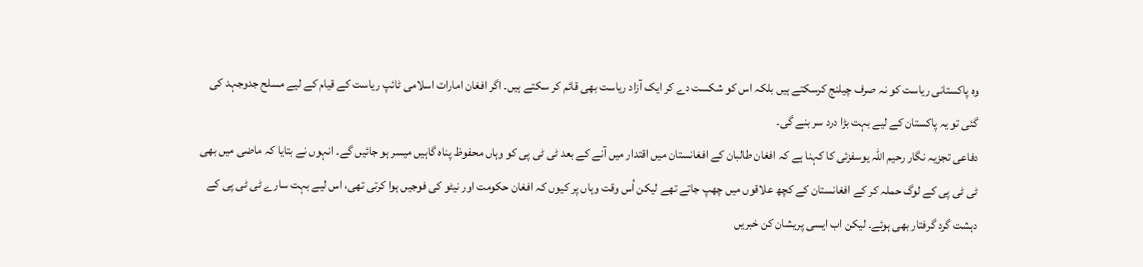وہ پاکستانی ریاست کو نہ صرف چیلنج کرسکتے ہیں بلکہ اس کو شکست دے کر ایک آزاد ریاست بھی قائم کر سکتے ہیں۔ اگر افغان امارات اسلامی ٹائپ ریاست کے قیام کے لیے مسلح جدوجہد کی گئی تو یہ پاکستان کے لیے بہت بڑا درد سر بنے گی۔
دفاعی تجزیہ نگار رحیم اللہ یوسفزئی کا کہنا ہے کہ افغان طالبان کے افغانستان میں اقتدار میں آنے کے بعد ٹی ٹی پی کو وہاں محفوظ پناہ گاہیں میسر ہو جائیں گے۔ انہوں نے بتایا کہ ماضی میں بھی ٹی ٹی پی کے لوگ حملہ کر کے افغانستان کے کچھ علاقوں میں چھپ جاتے تھے لیکن اُس وقت وہاں پر کیوں کہ افغان حکومت اور نیٹو کی فوجیں ہوا کرتی تھی، اس لیے بہت سارے ٹی ٹی پی کے دہشت گرد گرفتار بھی ہوئے۔ لیکن اب ایسی پریشان کن خبریں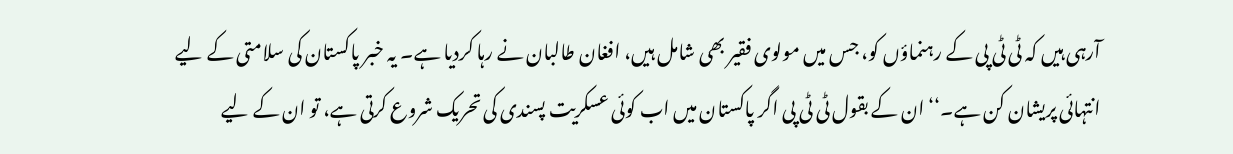آرہی ہیں کہ ٹی ٹی پی کے رہنماؤں کو، جس میں مولوی فقیر بھی شامل ہیں، افغان طالبان نے رہا کردیا ہے۔ یہ خبر پاکستان کی سلامتی کے لیے انتہائی پریشان کن ہے۔‘‘ ان کے بقول ٹی ٹی پی اگر پاکستان میں اب کوئی عسکریت پسندی کی تحریک شروع کرتی ہے، تو ان کے لیے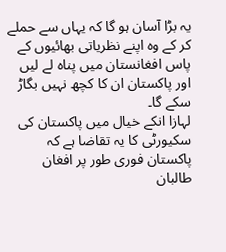یہ بڑا آسان ہو گا کہ یہاں سے حملے کر کے وہ اپنے نظریاتی بھائیوں کے پاس افغانستان میں پناہ لے لیں اور پاکستان ان کا کچھ نہیں بگاڑ سکے گا۔
لہازا انکے خیال میں پاکستان کی سکیورٹی کا یہ تقاضا ہے کہ پاکستان فوری طور پر افغان طالبان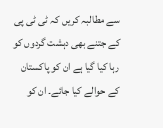سے مطالبہ کریں کہ ٹی ٹی پی کے جتنے بھی دہشت گردوں کو رہا کیا گیا ہے ان کو پاکستان کے حوالے کیا جائے۔ ان کو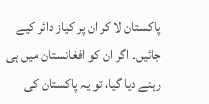پاکستان لا کر ان پر کیاز دائر کیے جائیں۔ اگر ان کو افغانستان میں ہی رہنے دیا گیا، تو یہ پاکستان کی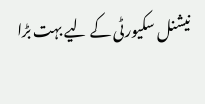نیشنل سکیورٹی کے لیے بہت بڑا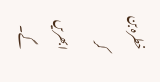خطرہ بن کر ابھریں گے۔